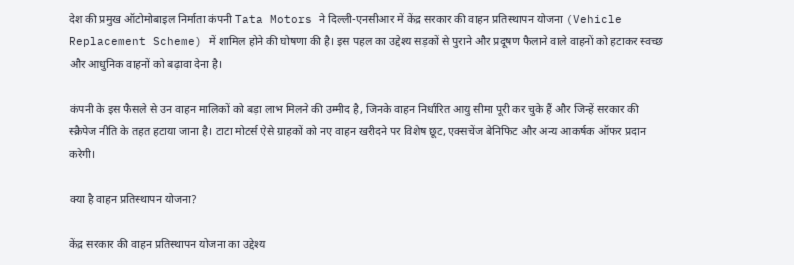देश की प्रमुख ऑटोमोबाइल निर्माता कंपनी Tata Motors ने दिल्ली-एनसीआर में केंद्र सरकार की वाहन प्रतिस्थापन योजना (Vehicle Replacement Scheme) में शामिल होने की घोषणा की है। इस पहल का उद्देश्य सड़कों से पुराने और प्रदूषण फैलाने वाले वाहनों को हटाकर स्वच्छ और आधुनिक वाहनों को बढ़ावा देना है।

कंपनी के इस फैसले से उन वाहन मालिकों को बड़ा लाभ मिलने की उम्मीद है, जिनके वाहन निर्धारित आयु सीमा पूरी कर चुके हैं और जिन्हें सरकार की स्क्रैपेज नीति के तहत हटाया जाना है। टाटा मोटर्स ऐसे ग्राहकों को नए वाहन खरीदने पर विशेष छूट, एक्सचेंज बेनिफिट और अन्य आकर्षक ऑफर प्रदान करेगी।

क्या है वाहन प्रतिस्थापन योजना?

केंद्र सरकार की वाहन प्रतिस्थापन योजना का उद्देश्य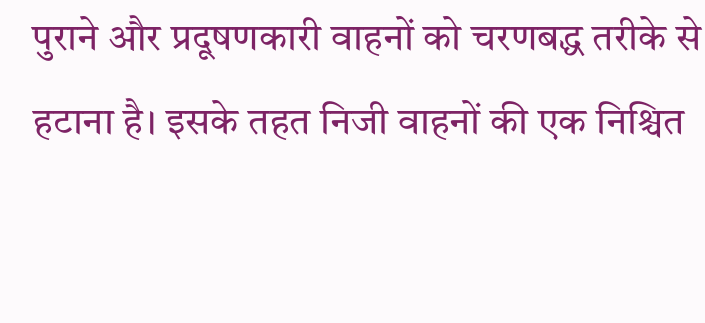पुराने और प्रदूषणकारी वाहनों को चरणबद्ध तरीके से हटाना है। इसके तहत निजी वाहनों की एक निश्चित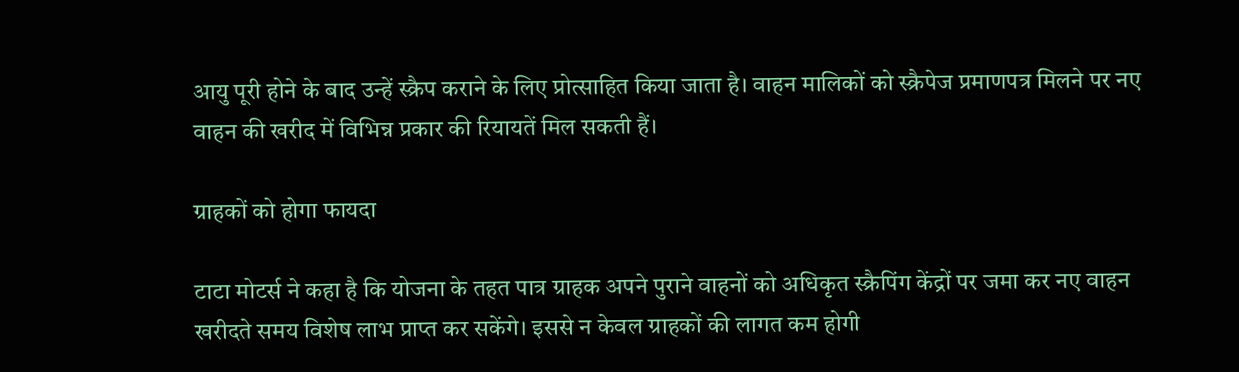आयु पूरी होने के बाद उन्हें स्क्रैप कराने के लिए प्रोत्साहित किया जाता है। वाहन मालिकों को स्क्रैपेज प्रमाणपत्र मिलने पर नए वाहन की खरीद में विभिन्न प्रकार की रियायतें मिल सकती हैं।

ग्राहकों को होगा फायदा

टाटा मोटर्स ने कहा है कि योजना के तहत पात्र ग्राहक अपने पुराने वाहनों को अधिकृत स्क्रैपिंग केंद्रों पर जमा कर नए वाहन खरीदते समय विशेष लाभ प्राप्त कर सकेंगे। इससे न केवल ग्राहकों की लागत कम होगी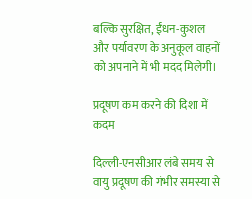बल्कि सुरक्षित, ईंधन-कुशल और पर्यावरण के अनुकूल वाहनों को अपनाने में भी मदद मिलेगी।

प्रदूषण कम करने की दिशा में कदम

दिल्ली-एनसीआर लंबे समय से वायु प्रदूषण की गंभीर समस्या से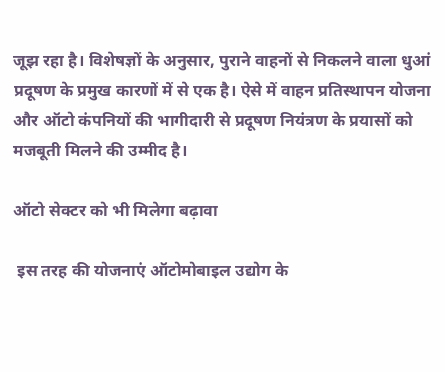जूझ रहा है। विशेषज्ञों के अनुसार, पुराने वाहनों से निकलने वाला धुआं प्रदूषण के प्रमुख कारणों में से एक है। ऐसे में वाहन प्रतिस्थापन योजना और ऑटो कंपनियों की भागीदारी से प्रदूषण नियंत्रण के प्रयासों को मजबूती मिलने की उम्मीद है।

ऑटो सेक्टर को भी मिलेगा बढ़ावा

 इस तरह की योजनाएं ऑटोमोबाइल उद्योग के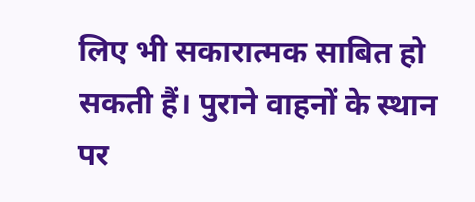लिए भी सकारात्मक साबित हो सकती हैं। पुराने वाहनों के स्थान पर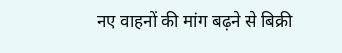नए वाहनों की मांग बढ़ने से बिक्री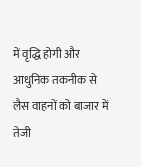में वृद्धि होगी और आधुनिक तकनीक से लैस वाहनों को बाजार में तेजी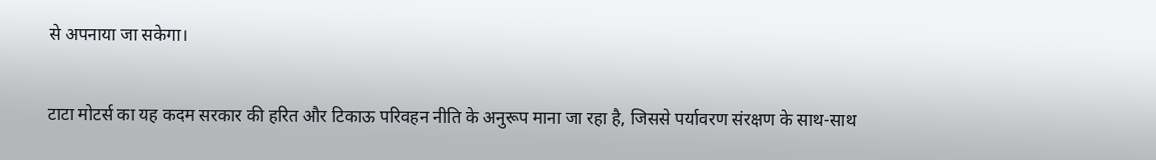से अपनाया जा सकेगा।

टाटा मोटर्स का यह कदम सरकार की हरित और टिकाऊ परिवहन नीति के अनुरूप माना जा रहा है, जिससे पर्यावरण संरक्षण के साथ-साथ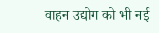वाहन उद्योग को भी नई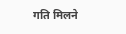गति मिलने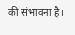की संभावना है।